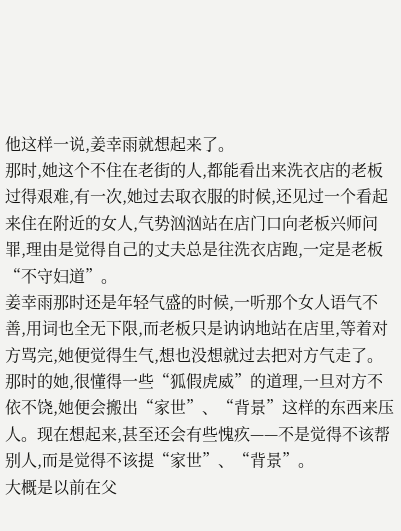他这样一说,姜幸雨就想起来了。
那时,她这个不住在老街的人,都能看出来洗衣店的老板过得艰难,有一次,她过去取衣服的时候,还见过一个看起来住在附近的女人,气势汹汹站在店门口向老板兴师问罪,理由是觉得自己的丈夫总是往洗衣店跑,一定是老板“不守妇道”。
姜幸雨那时还是年轻气盛的时候,一听那个女人语气不善,用词也全无下限,而老板只是讷讷地站在店里,等着对方骂完,她便觉得生气,想也没想就过去把对方气走了。
那时的她,很懂得一些“狐假虎威”的道理,一旦对方不依不饶,她便会搬出“家世”、“背景”这样的东西来压人。现在想起来,甚至还会有些愧疚——不是觉得不该帮别人,而是觉得不该提“家世”、“背景”。
大概是以前在父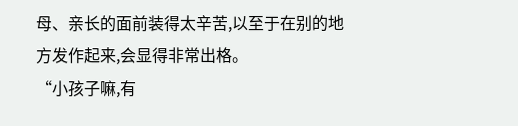母、亲长的面前装得太辛苦,以至于在别的地方发作起来,会显得非常出格。
“小孩子嘛,有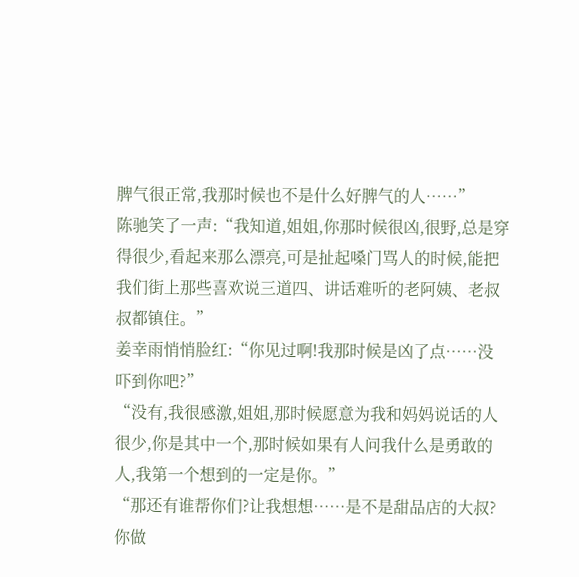脾气很正常,我那时候也不是什么好脾气的人……”
陈驰笑了一声:“我知道,姐姐,你那时候很凶,很野,总是穿得很少,看起来那么漂亮,可是扯起嗓门骂人的时候,能把我们街上那些喜欢说三道四、讲话难听的老阿姨、老叔叔都镇住。”
姜幸雨悄悄脸红:“你见过啊!我那时候是凶了点……没吓到你吧?”
“没有,我很感激,姐姐,那时候愿意为我和妈妈说话的人很少,你是其中一个,那时候如果有人问我什么是勇敢的人,我第一个想到的一定是你。”
“那还有谁帮你们?让我想想……是不是甜品店的大叔?你做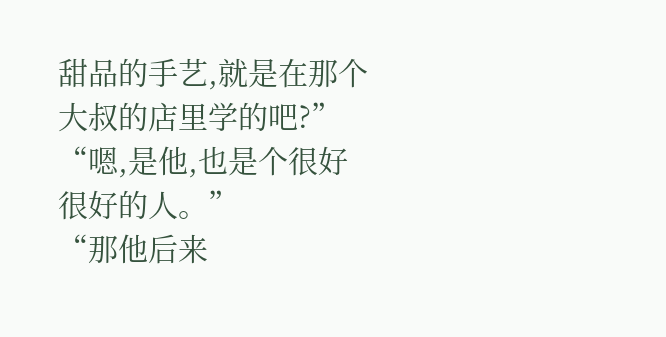甜品的手艺,就是在那个大叔的店里学的吧?”
“嗯,是他,也是个很好很好的人。”
“那他后来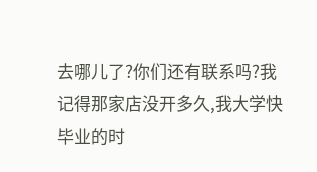去哪儿了?你们还有联系吗?我记得那家店没开多久,我大学快毕业的时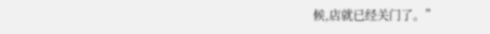候,店就已经关门了。”